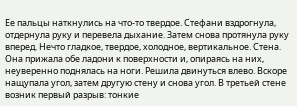Ее пальцы наткнулись на что-то твердое. Стефани вздрогнула, отдернула руку и перевела дыхание. Затем снова протянула руку вперед. Нечто гладкое, твердое, холодное, вертикальное. Стена. Она прижала обе ладони к поверхности и, опираясь на них, неуверенно поднялась на ноги. Решила двинуться влево. Вскоре нащупала угол, затем другую стену и снова угол. В третьей стене возник первый разрыв: тонкие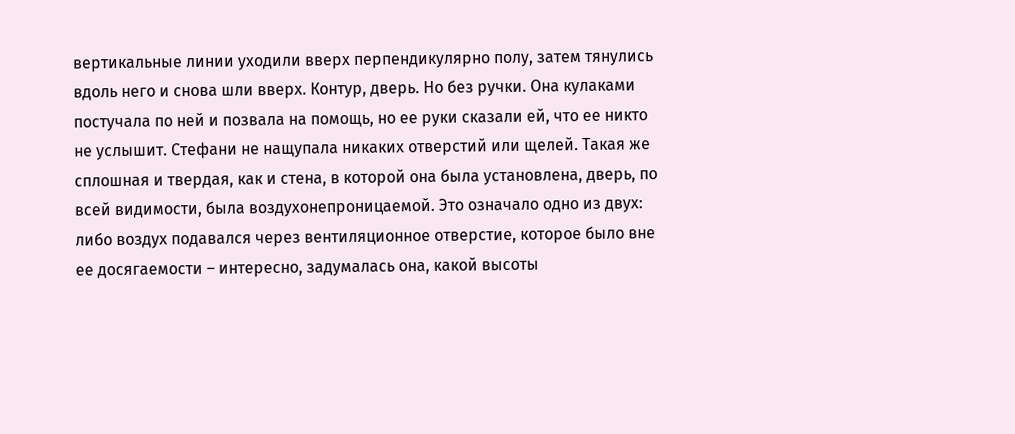вертикальные линии уходили вверх перпендикулярно полу, затем тянулись вдоль него и снова шли вверх. Контур, дверь. Но без ручки. Она кулаками постучала по ней и позвала на помощь, но ее руки сказали ей, что ее никто не услышит. Стефани не нащупала никаких отверстий или щелей. Такая же сплошная и твердая, как и стена, в которой она была установлена, дверь, по всей видимости, была воздухонепроницаемой. Это означало одно из двух: либо воздух подавался через вентиляционное отверстие, которое было вне ее досягаемости – интересно, задумалась она, какой высоты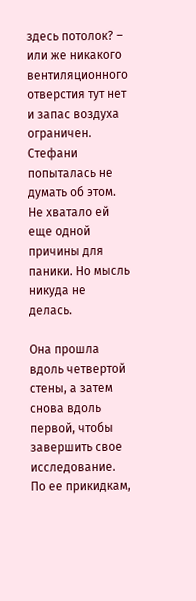здесь потолок? – или же никакого вентиляционного отверстия тут нет и запас воздуха ограничен. Стефани попыталась не думать об этом. Не хватало ей еще одной причины для паники. Но мысль никуда не делась.

Она прошла вдоль четвертой стены, а затем снова вдоль первой, чтобы завершить свое исследование. По ее прикидкам,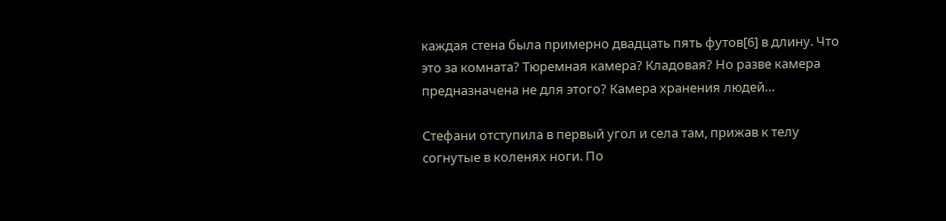каждая стена была примерно двадцать пять футов[6] в длину. Что это за комната? Тюремная камера? Кладовая? Но разве камера предназначена не для этого? Камера хранения людей…

Стефани отступила в первый угол и села там, прижав к телу согнутые в коленях ноги. По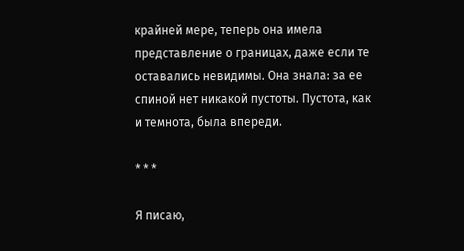крайней мере, теперь она имела представление о границах, даже если те оставались невидимы. Она знала: за ее спиной нет никакой пустоты. Пустота, как и темнота, была впереди.

* * *

Я писаю,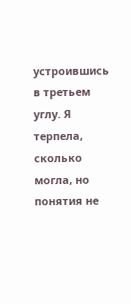устроившись в третьем углу. Я терпела, сколько могла, но понятия не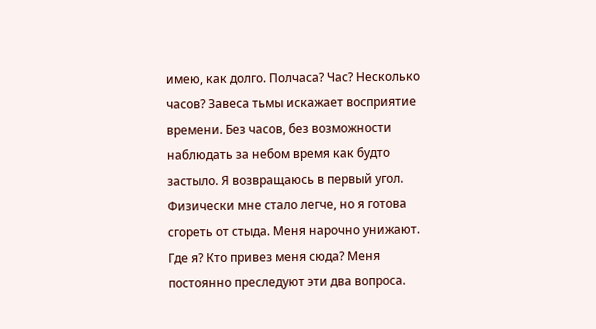имею, как долго. Полчаса? Час? Несколько часов? Завеса тьмы искажает восприятие времени. Без часов, без возможности наблюдать за небом время как будто застыло. Я возвращаюсь в первый угол. Физически мне стало легче, но я готова сгореть от стыда. Меня нарочно унижают. Где я? Кто привез меня сюда? Меня постоянно преследуют эти два вопроса.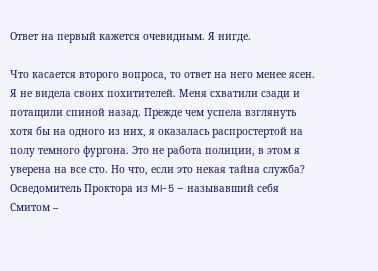Ответ на первый кажется очевидным. Я нигде.

Что касается второго вопроса, то ответ на него менее ясен. Я не видела своих похитителей. Меня схватили сзади и потащили спиной назад. Прежде чем успела взглянуть хотя бы на одного из них, я оказалась распростертой на полу темного фургона. Это не работа полиции, в этом я уверена на все сто. Но что, если это некая тайна служба? Осведомитель Проктора из MI-5 – называвший себя Смитом –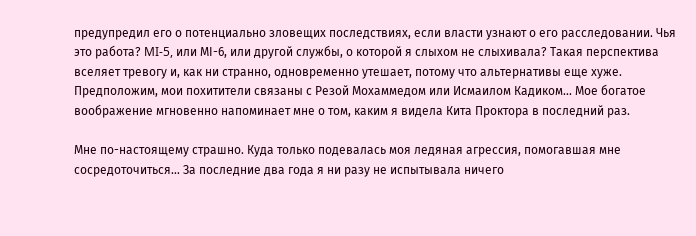предупредил его о потенциально зловещих последствиях, если власти узнают о его расследовании. Чья это работа? MI-5, или МI-6, или другой службы, о которой я слыхом не слыхивала? Такая перспектива вселяет тревогу и, как ни странно, одновременно утешает, потому что альтернативы еще хуже. Предположим, мои похитители связаны с Резой Мохаммедом или Исмаилом Кадиком… Мое богатое воображение мгновенно напоминает мне о том, каким я видела Кита Проктора в последний раз.

Мне по-настоящему страшно. Куда только подевалась моя ледяная агрессия, помогавшая мне сосредоточиться… За последние два года я ни разу не испытывала ничего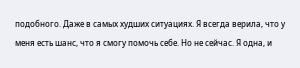подобного. Даже в самых худших ситуациях. Я всегда верила, что у меня есть шанс, что я смогу помочь себе. Но не сейчас. Я одна, и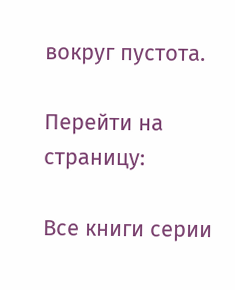вокруг пустота.

Перейти на страницу:

Все книги серии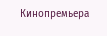Кинопремьера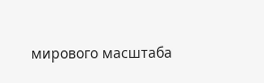мирового масштаба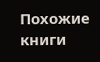Похожие книги